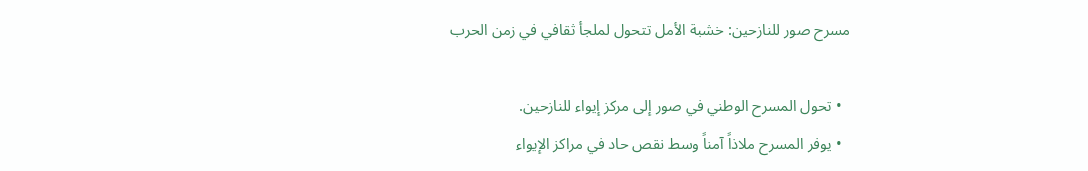مسرح صور للنازحين: خشبة الأمل تتحول لملجأ ثقافي في زمن الحرب

  • تحول المسرح الوطني في صور إلى مركز إيواء للنازحين.
  • يوفر المسرح ملاذاً آمناً وسط نقص حاد في مراكز الإيواء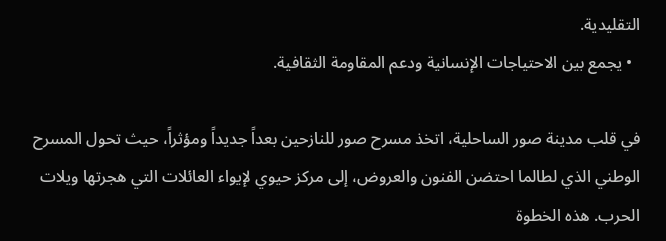التقليدية.
  • يجمع بين الاحتياجات الإنسانية ودعم المقاومة الثقافية.

في قلب مدينة صور الساحلية، اتخذ مسرح صور للنازحين بعداً جديداً ومؤثراً، حيث تحول المسرح الوطني الذي لطالما احتضن الفنون والعروض، إلى مركز حيوي لإيواء العائلات التي هجرتها ويلات الحرب. هذه الخطوة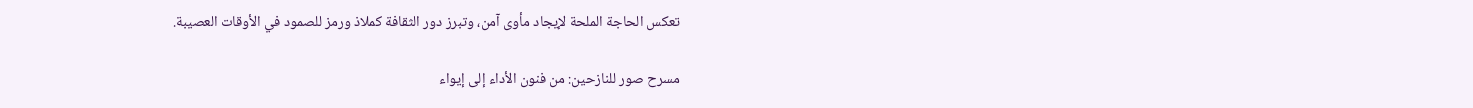تعكس الحاجة الملحة لإيجاد مأوى آمن، وتبرز دور الثقافة كملاذ ورمز للصمود في الأوقات العصيبة.

مسرح صور للنازحين: من فنون الأداء إلى إيواء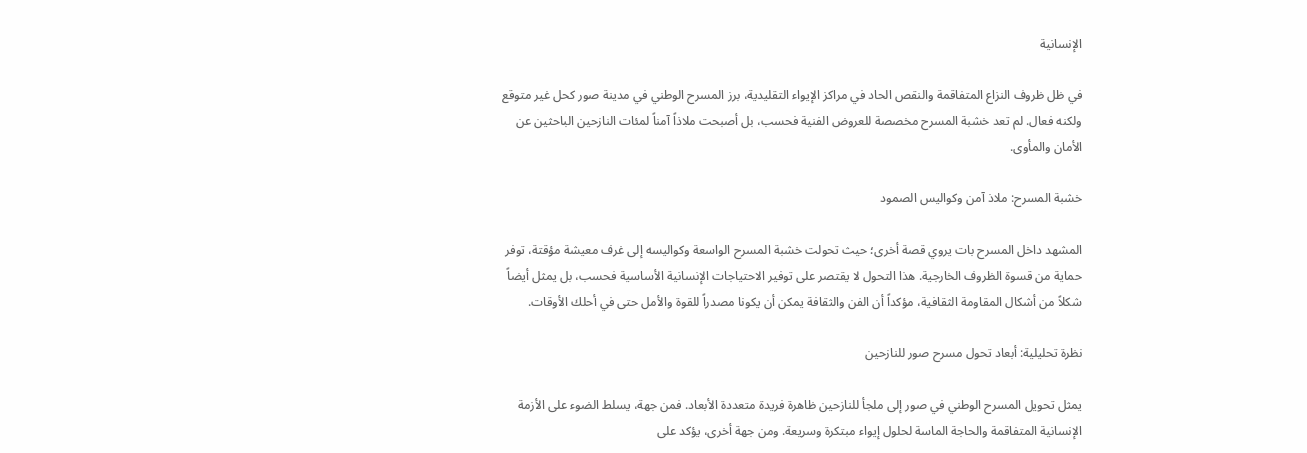الإنسانية

في ظل ظروف النزاع المتفاقمة والنقص الحاد في مراكز الإيواء التقليدية، برز المسرح الوطني في مدينة صور كحل غير متوقع ولكنه فعال. لم تعد خشبة المسرح مخصصة للعروض الفنية فحسب، بل أصبحت ملاذاً آمناً لمئات النازحين الباحثين عن الأمان والمأوى.

خشبة المسرح: ملاذ آمن وكواليس الصمود

المشهد داخل المسرح بات يروي قصة أخرى؛ حيث تحولت خشبة المسرح الواسعة وكواليسه إلى غرف معيشة مؤقتة، توفر حماية من قسوة الظروف الخارجية. هذا التحول لا يقتصر على توفير الاحتياجات الإنسانية الأساسية فحسب، بل يمثل أيضاً شكلاً من أشكال المقاومة الثقافية، مؤكداً أن الفن والثقافة يمكن أن يكونا مصدراً للقوة والأمل حتى في أحلك الأوقات.

نظرة تحليلية: أبعاد تحول مسرح صور للنازحين

يمثل تحويل المسرح الوطني في صور إلى ملجأ للنازحين ظاهرة فريدة متعددة الأبعاد. فمن جهة، يسلط الضوء على الأزمة الإنسانية المتفاقمة والحاجة الماسة لحلول إيواء مبتكرة وسريعة. ومن جهة أخرى، يؤكد على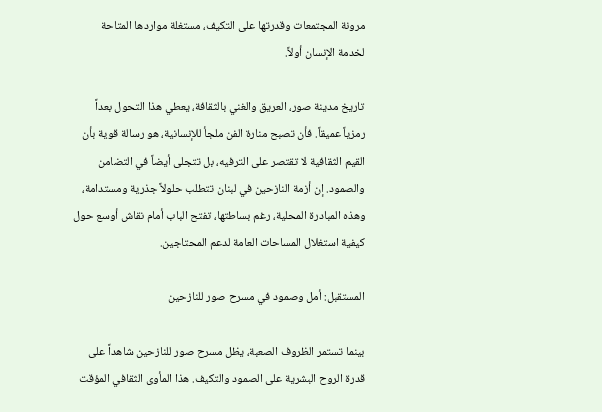مرونة المجتمعات وقدرتها على التكيف، مستغلة مواردها المتاحة لخدمة الإنسان أولاً.

تاريخ مدينة صور، العريق والغني بالثقافة، يعطي هذا التحول بعداً رمزياً عميقاً. فأن تصبح منارة الفن ملجأ للإنسانية، هو رسالة قوية بأن القيم الثقافية لا تقتصر على الترفيه، بل تتجلى أيضاً في التضامن والصمود. إن أزمة النازحين في لبنان تتطلب حلولاً جذرية ومستدامة، وهذه المبادرة المحلية، رغم بساطتها، تفتح الباب أمام نقاش أوسع حول كيفية استغلال المساحات العامة لدعم المحتاجين.

المستقبل: أمل وصمود في مسرح صور للنازحين

بينما تستمر الظروف الصعبة، يظل مسرح صور للنازحين شاهداً على قدرة الروح البشرية على الصمود والتكيف. هذا المأوى الثقافي المؤقت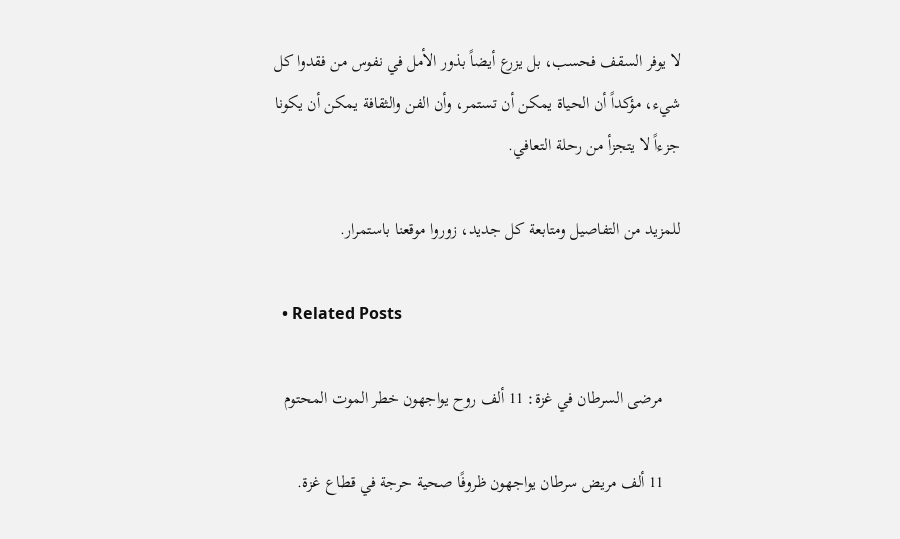لا يوفر السقف فحسب، بل يزرع أيضاً بذور الأمل في نفوس من فقدوا كل شيء، مؤكداً أن الحياة يمكن أن تستمر، وأن الفن والثقافة يمكن أن يكونا جزءاً لا يتجزأ من رحلة التعافي.

للمزيد من التفاصيل ومتابعة كل جديد، زوروا موقعنا باستمرار.

  • Related Posts

    مرضى السرطان في غزة: 11 ألف روح يواجهون خطر الموت المحتوم

    11 ألف مريض سرطان يواجهون ظروفًا صحية حرجة في قطاع غزة.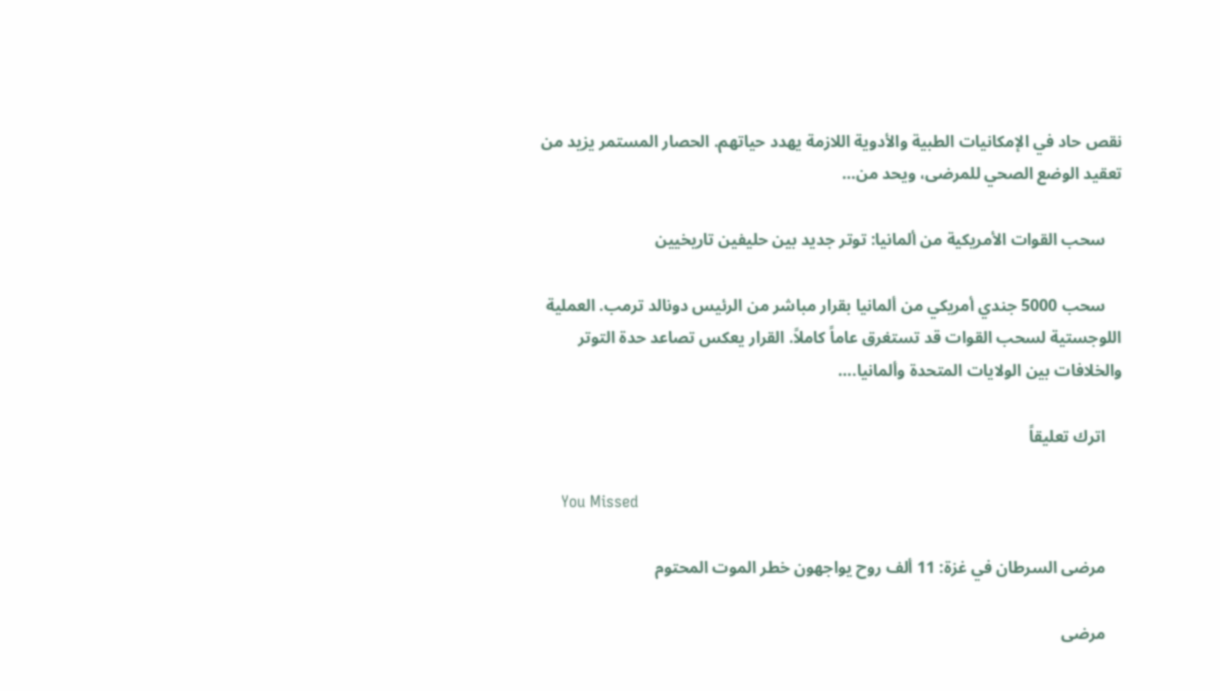نقص حاد في الإمكانيات الطبية والأدوية اللازمة يهدد حياتهم. الحصار المستمر يزيد من تعقيد الوضع الصحي للمرضى، ويحد من…

    سحب القوات الأمريكية من ألمانيا: توتر جديد بين حليفين تاريخيين

    سحب 5000 جندي أمريكي من ألمانيا بقرار مباشر من الرئيس دونالد ترمب. العملية اللوجستية لسحب القوات قد تستغرق عاماً كاملاً. القرار يعكس تصاعد حدة التوتر والخلافات بين الولايات المتحدة وألمانيا.…

    اترك تعليقاً

    You Missed

    مرضى السرطان في غزة: 11 ألف روح يواجهون خطر الموت المحتوم

    مرضى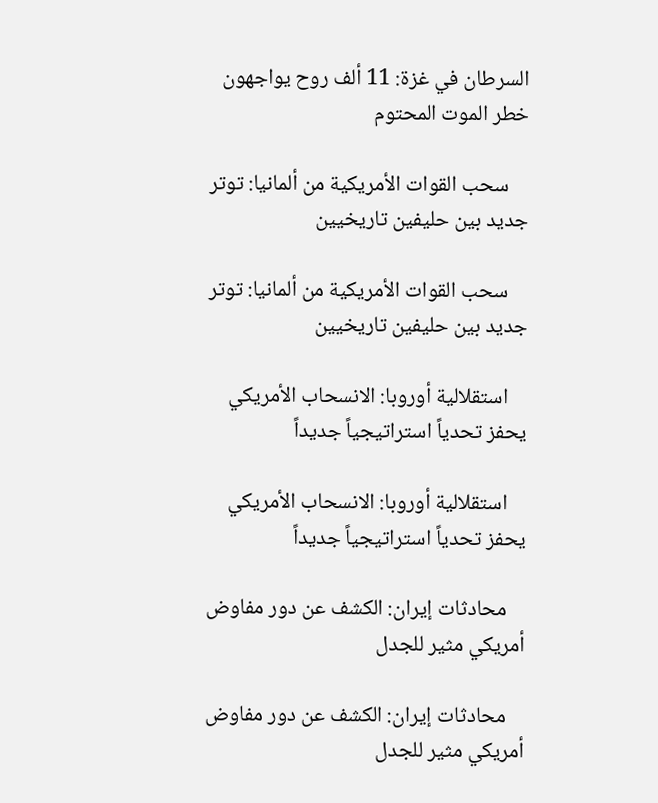السرطان في غزة: 11 ألف روح يواجهون خطر الموت المحتوم

    سحب القوات الأمريكية من ألمانيا: توتر جديد بين حليفين تاريخيين

    سحب القوات الأمريكية من ألمانيا: توتر جديد بين حليفين تاريخيين

    استقلالية أوروبا: الانسحاب الأمريكي يحفز تحدياً استراتيجياً جديداً

    استقلالية أوروبا: الانسحاب الأمريكي يحفز تحدياً استراتيجياً جديداً

    محادثات إيران: الكشف عن دور مفاوض أمريكي مثير للجدل

    محادثات إيران: الكشف عن دور مفاوض أمريكي مثير للجدل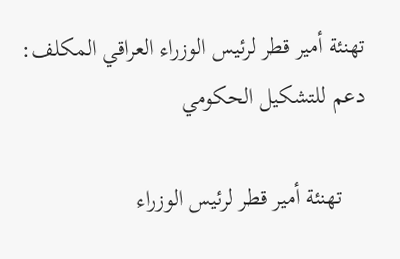تهنئة أمير قطر لرئيس الوزراء العراقي المكلف: دعم للتشكيل الحكومي

    تهنئة أمير قطر لرئيس الوزراء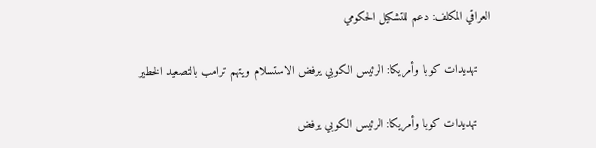العراقي المكلف: دعم للتشكيل الحكومي

    تهديدات كوبا وأمريكا: الرئيس الكوبي يرفض الاستسلام ويتهم ترامب بالتصعيد الخطير

    تهديدات كوبا وأمريكا: الرئيس الكوبي يرفض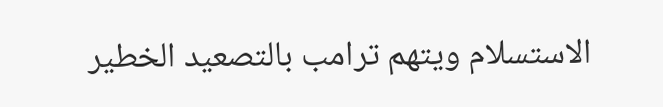الاستسلام ويتهم ترامب بالتصعيد الخطير